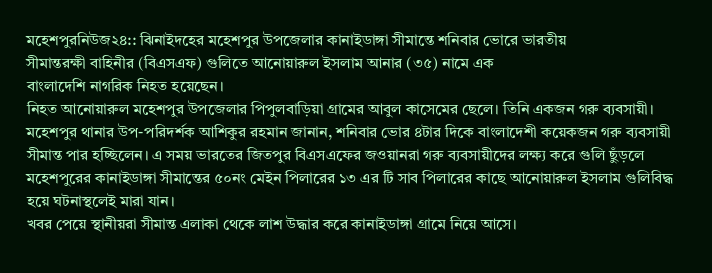মহেশপুরনিউজ২৪:: ঝিনাইদহের মহেশপুর উপজেলার কানাইডাঙ্গা সীমান্তে শনিবার ভোরে ভারতীয়
সীমান্তরক্ষী বাহিনীর (বিএসএফ) গুলিতে আনোয়ারুল ইসলাম আনার (৩৫) নামে এক
বাংলাদেশি নাগরিক নিহত হয়েছেন।
নিহত আনোয়ারুল মহেশপুর উপজেলার পিপুলবাড়িয়া গ্রামের আবুল কাসেমের ছেলে। তিনি একজন গরু ব্যবসায়ী।
মহেশপুর থানার উপ-পরিদর্শক আশিকুর রহমান জানান, শনিবার ভোর ৪টার দিকে বাংলাদেশী কয়েকজন গরু ব্যবসায়ী সীমান্ত পার হচ্ছিলেন। এ সময় ভারতের জিতপুর বিএসএফের জওয়ানরা গরু ব্যবসায়ীদের লক্ষ্য করে গুলি ছুঁড়লে মহেশপুরের কানাইডাঙ্গা সীমান্তের ৫০নং মেইন পিলারের ১৩ এর টি সাব পিলারের কাছে আনোয়ারুল ইসলাম গুলিবিদ্ধ হয়ে ঘটনাস্থলেই মারা যান।
খবর পেয়ে স্থানীয়রা সীমান্ত এলাকা থেকে লাশ উদ্ধার করে কানাইডাঙ্গা গ্রামে নিয়ে আসে।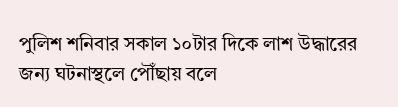পুলিশ শনিবার সকাল ১০টার দিকে লাশ উদ্ধারের জন্য ঘটনাস্থলে পৌঁছায় বলে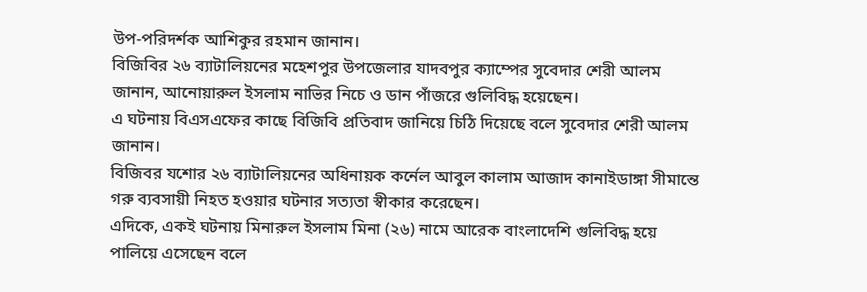উপ-পরিদর্শক আশিকুর রহমান জানান।
বিজিবির ২৬ ব্যাটালিয়নের মহেশপুর উপজেলার যাদবপুর ক্যাম্পের সুবেদার শেরী আলম জানান, আনোয়ারুল ইসলাম নাভির নিচে ও ডান পাঁজরে গুলিবিদ্ধ হয়েছেন।
এ ঘটনায় বিএসএফের কাছে বিজিবি প্রতিবাদ জানিয়ে চিঠি দিয়েছে বলে সুবেদার শেরী আলম জানান।
বিজিবর যশোর ২৬ ব্যাটালিয়নের অধিনায়ক কর্নেল আবুল কালাম আজাদ কানাইডাঙ্গা সীমান্তে গরু ব্যবসায়ী নিহত হওয়ার ঘটনার সত্যতা স্বীকার করেছেন।
এদিকে, একই ঘটনায় মিনারুল ইসলাম মিনা (২৬) নামে আরেক বাংলাদেশি গুলিবিদ্ধ হয়ে পালিয়ে এসেছেন বলে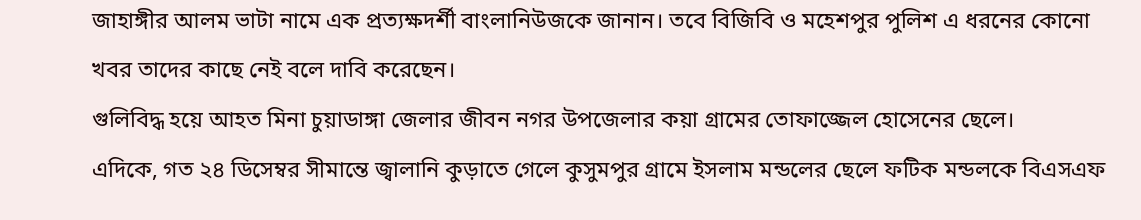জাহাঙ্গীর আলম ভাটা নামে এক প্রত্যক্ষদর্শী বাংলানিউজকে জানান। তবে বিজিবি ও মহেশপুর পুলিশ এ ধরনের কোনো খবর তাদের কাছে নেই বলে দাবি করেছেন।
গুলিবিদ্ধ হয়ে আহত মিনা চুয়াডাঙ্গা জেলার জীবন নগর উপজেলার কয়া গ্রামের তোফাজ্জেল হোসেনের ছেলে।
এদিকে, গত ২৪ ডিসেম্বর সীমান্তে জ্বালানি কুড়াতে গেলে কুসুমপুর গ্রামে ইসলাম মন্ডলের ছেলে ফটিক মন্ডলকে বিএসএফ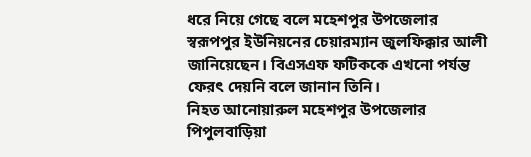ধরে নিয়ে গেছে বলে মহেশপুর উপজেলার স্বরূপপুর ইউনিয়নের চেয়ারম্যান জুলফিক্কার আলী জানিয়েছেন। বিএসএফ ফটিককে এখনো পর্যন্ত ফেরৎ দেয়নি বলে জানান তিনি।
নিহত আনোয়ারুল মহেশপুর উপজেলার পিপুলবাড়িয়া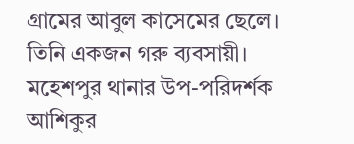গ্রামের আবুল কাসেমের ছেলে। তিনি একজন গরু ব্যবসায়ী।
মহেশপুর থানার উপ-পরিদর্শক আশিকুর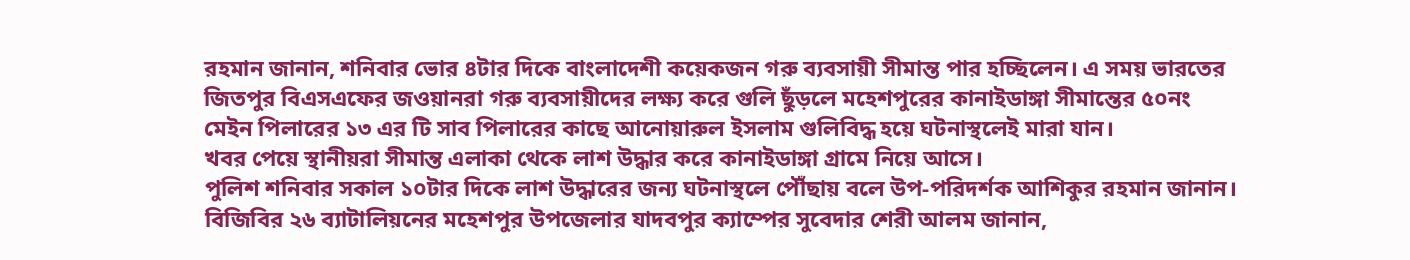রহমান জানান, শনিবার ভোর ৪টার দিকে বাংলাদেশী কয়েকজন গরু ব্যবসায়ী সীমান্ত পার হচ্ছিলেন। এ সময় ভারতের জিতপুর বিএসএফের জওয়ানরা গরু ব্যবসায়ীদের লক্ষ্য করে গুলি ছুঁড়লে মহেশপুরের কানাইডাঙ্গা সীমান্তের ৫০নং মেইন পিলারের ১৩ এর টি সাব পিলারের কাছে আনোয়ারুল ইসলাম গুলিবিদ্ধ হয়ে ঘটনাস্থলেই মারা যান।
খবর পেয়ে স্থানীয়রা সীমান্ত এলাকা থেকে লাশ উদ্ধার করে কানাইডাঙ্গা গ্রামে নিয়ে আসে।
পুলিশ শনিবার সকাল ১০টার দিকে লাশ উদ্ধারের জন্য ঘটনাস্থলে পৌঁছায় বলে উপ-পরিদর্শক আশিকুর রহমান জানান।
বিজিবির ২৬ ব্যাটালিয়নের মহেশপুর উপজেলার যাদবপুর ক্যাম্পের সুবেদার শেরী আলম জানান,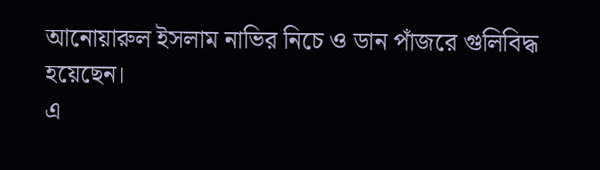আনোয়ারুল ইসলাম নাভির নিচে ও ডান পাঁজরে গুলিবিদ্ধ হয়েছেন।
এ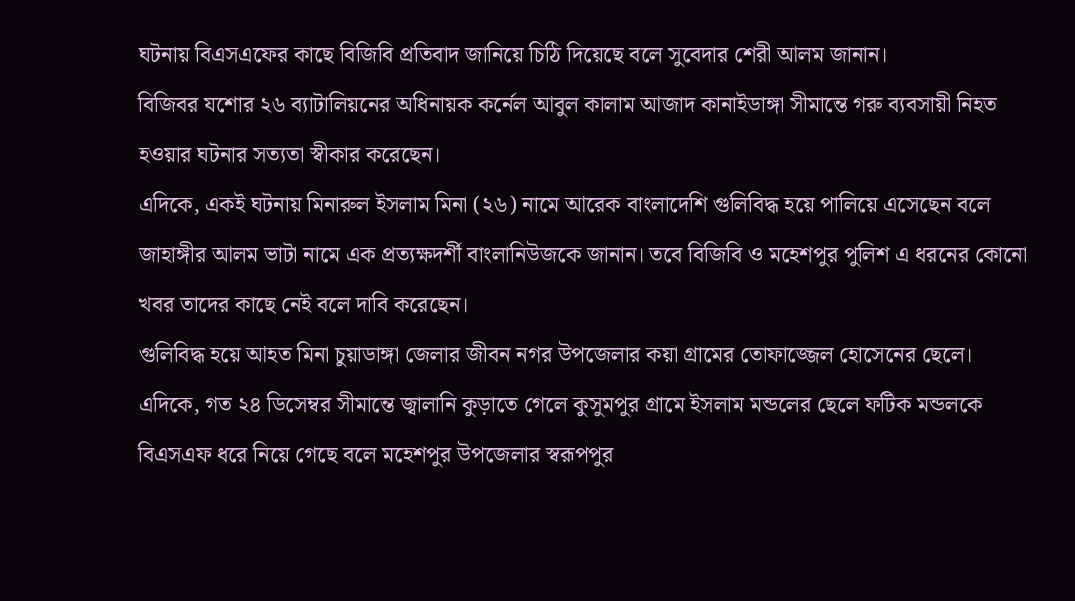ঘটনায় বিএসএফের কাছে বিজিবি প্রতিবাদ জানিয়ে চিঠি দিয়েছে বলে সুবেদার শেরী আলম জানান।
বিজিবর যশোর ২৬ ব্যাটালিয়নের অধিনায়ক কর্নেল আবুল কালাম আজাদ কানাইডাঙ্গা সীমান্তে গরু ব্যবসায়ী নিহত হওয়ার ঘটনার সত্যতা স্বীকার করেছেন।
এদিকে, একই ঘটনায় মিনারুল ইসলাম মিনা (২৬) নামে আরেক বাংলাদেশি গুলিবিদ্ধ হয়ে পালিয়ে এসেছেন বলে জাহাঙ্গীর আলম ভাটা নামে এক প্রত্যক্ষদর্শী বাংলানিউজকে জানান। তবে বিজিবি ও মহেশপুর পুলিশ এ ধরনের কোনো খবর তাদের কাছে নেই বলে দাবি করেছেন।
গুলিবিদ্ধ হয়ে আহত মিনা চুয়াডাঙ্গা জেলার জীবন নগর উপজেলার কয়া গ্রামের তোফাজ্জেল হোসেনের ছেলে।
এদিকে, গত ২৪ ডিসেম্বর সীমান্তে জ্বালানি কুড়াতে গেলে কুসুমপুর গ্রামে ইসলাম মন্ডলের ছেলে ফটিক মন্ডলকে বিএসএফ ধরে নিয়ে গেছে বলে মহেশপুর উপজেলার স্বরূপপুর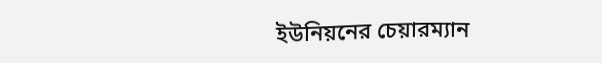ইউনিয়নের চেয়ারম্যান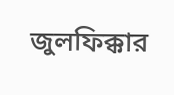জুলফিক্কার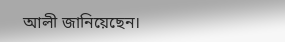আলী জানিয়েছেন।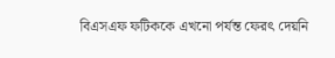বিএসএফ ফটিককে এখনো পর্যন্ত ফেরৎ দেয়নি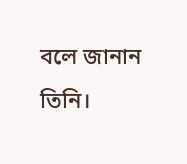বলে জানান তিনি।